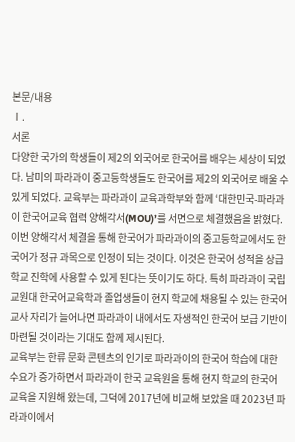본문/내용
Ⅰ.
서론
다양한 국가의 학생들이 제2의 외국어로 한국어를 배우는 세상이 되었다. 남미의 파라과이 중고등학생들도 한국어를 제2의 외국어로 배울 수 있게 되었다. 교육부는 파라과이 교육과학부와 함께 ‘대한민국-파라과이 한국어교육 협력 양해각서(MOU)’를 서면으로 체결했음을 밝혔다. 이번 양해각서 체결을 통해 한국어가 파라과이의 중고등학교에서도 한국어가 정규 과목으로 인정이 되는 것이다. 이것은 한국어 성적을 상급학교 진학에 사용할 수 있게 된다는 뜻이기도 하다. 특히 파라과이 국립교원대 한국어교육학과 졸업생들이 현지 학교에 채용될 수 있는 한국어 교사 자리가 늘어나면 파라과이 내에서도 자생적인 한국어 보급 기반이 마련될 것이라는 기대도 함께 제시된다.
교육부는 한류 문화 콘텐츠의 인기로 파라과이의 한국어 학습에 대한 수요가 증가하면서 파라과이 한국 교육원을 통해 현지 학교의 한국어 교육을 지원해 왔는데, 그덕에 2017년에 비교해 보았을 때 2023년 파라과이에서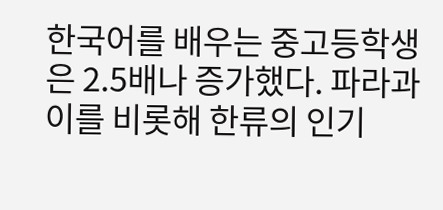한국어를 배우는 중고등학생은 2.5배나 증가했다. 파라과이를 비롯해 한류의 인기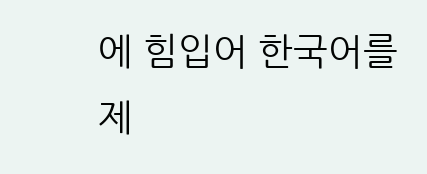에 힘입어 한국어를 제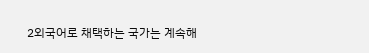2외국어로 채택하는 국가는 계속해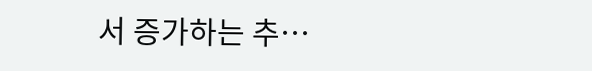서 증가하는 추…